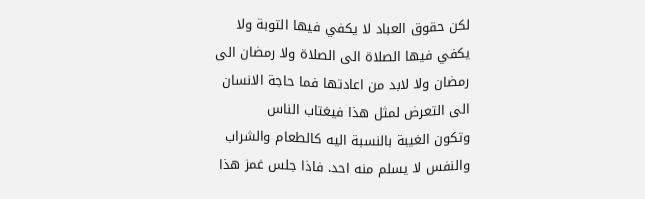لكن حقوق العباد لا يكفي فيها التوبة ولا يكفي فيها الصلاة الى الصلاة ولا رمضان الى رمضان ولا لابد من اعادتها فما حاجة الانسان الى التعرض لمثل هذا فيغتاب الناس
وتكون الغيبة بالنسبة اليه كالطعام والشراب والنفس لا يسلم منه احد. فاذا جلس غمز هذا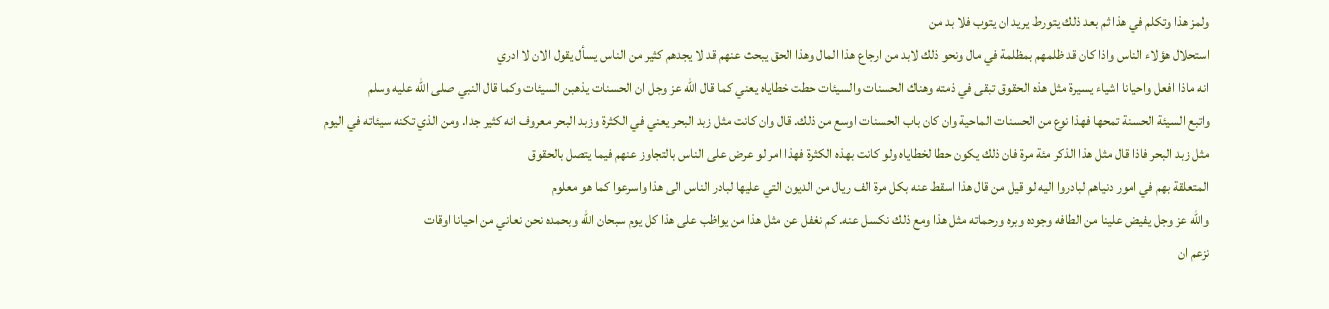ولمز هذا وتكلم في هذا ثم بعد ذلك يتورط يريد ان يتوب فلا بد من
استحلال هؤلاء الناس واذا كان قد ظلمهم بمظلمة في مال ونحو ذلك لابد من ارجاع هذا المال وهذا الحق يبحث عنهم قد لا يجدهم كثير من الناس يسأل يقول الان لا ادري
انه ماذا افعل واحيانا اشياء يسيرة مثل هذه الحقوق تبقى في ذمته وهناك الحسنات والسيئات حطت خطاياه يعني كما قال الله عز وجل ان الحسنات يذهبن السيئات وكما قال النبي صلى الله عليه وسلم
واتبع السيئة الحسنة تمحها فهذا نوع من الحسنات الماحية وان كان باب الحسنات اوسع من ذلك. قال وان كانت مثل زبد البحر يعني في الكثرة وزبد البحر معروف انه كثير جدا. ومن الذي تكنه سيئاته في اليوم
مثل زبد البحر فاذا قال مثل هذا الذكر مئة مرة فان ذلك يكون حطا لخطاياه ولو كانت بهذه الكثرة فهذا امر لو عرض على الناس بالتجاوز عنهم فيما يتصل بالحقوق
المتعلقة بهم في امور دنياهم لبادروا اليه لو قيل من قال هذا اسقط عنه بكل مرة الف ريال من الديون التي عليها لبادر الناس الى هذا واسرعوا كما هو معلوم
والله عز وجل يفيض علينا من الطافه وجوده وبره ورحماته مثل هذا ومع ذلك نكسل عنه. كم نغفل عن مثل هذا من يواظب على هذا كل يوم سبحان الله وبحمده نحن نعاني من احيانا اوقات
نزعم ان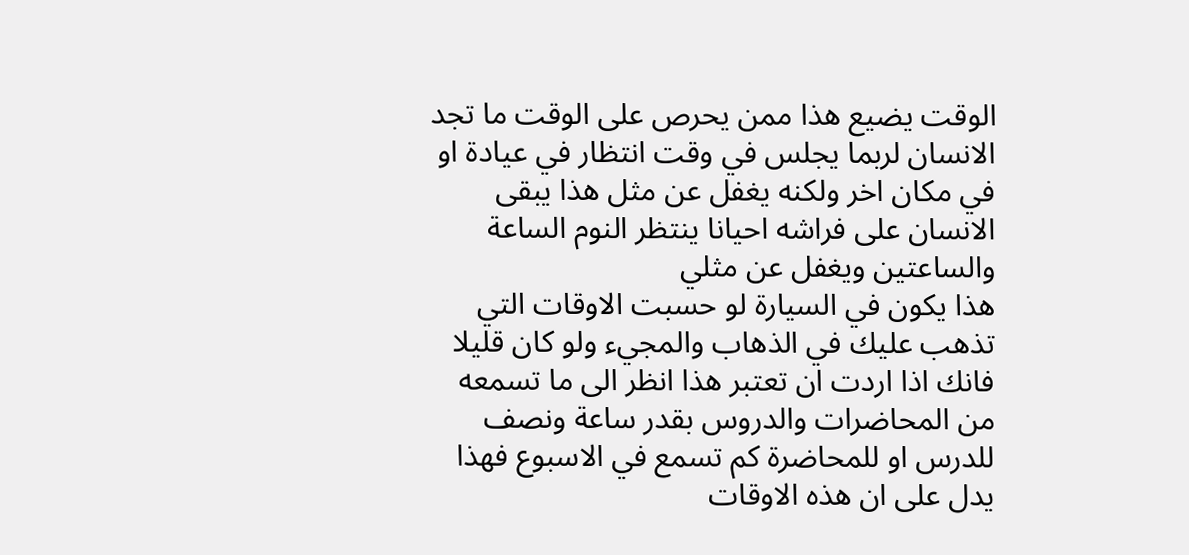الوقت يضيع هذا ممن يحرص على الوقت ما تجد الانسان لربما يجلس في وقت انتظار في عيادة او في مكان اخر ولكنه يغفل عن مثل هذا يبقى الانسان على فراشه احيانا ينتظر النوم الساعة والساعتين ويغفل عن مثلي
هذا يكون في السيارة لو حسبت الاوقات التي تذهب عليك في الذهاب والمجيء ولو كان قليلا فانك اذا اردت ان تعتبر هذا انظر الى ما تسمعه من المحاضرات والدروس بقدر ساعة ونصف
للدرس او للمحاضرة كم تسمع في الاسبوع فهذا يدل على ان هذه الاوقات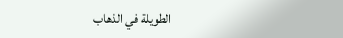الطويلة في الذهاب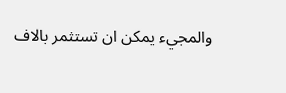والمجيء يمكن ان تستثمر بالاف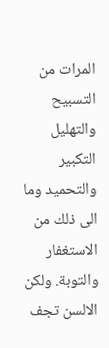المرات من التسبيح والتهليل التكبير والتحميد وما الى ذلك من الاستغفار والتوبة. ولكن الالسن تجف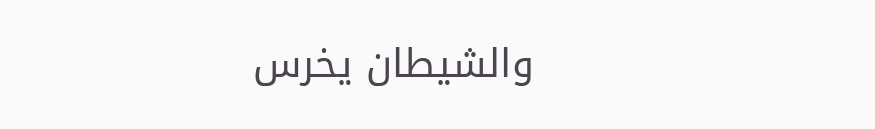والشيطان يخرس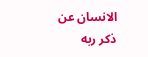الانسان عن ذكر ربه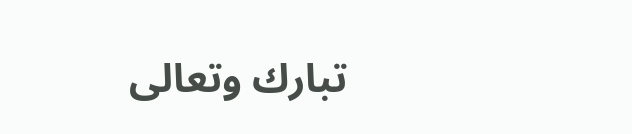تبارك وتعالى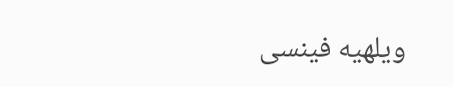ويلهيه فينسى